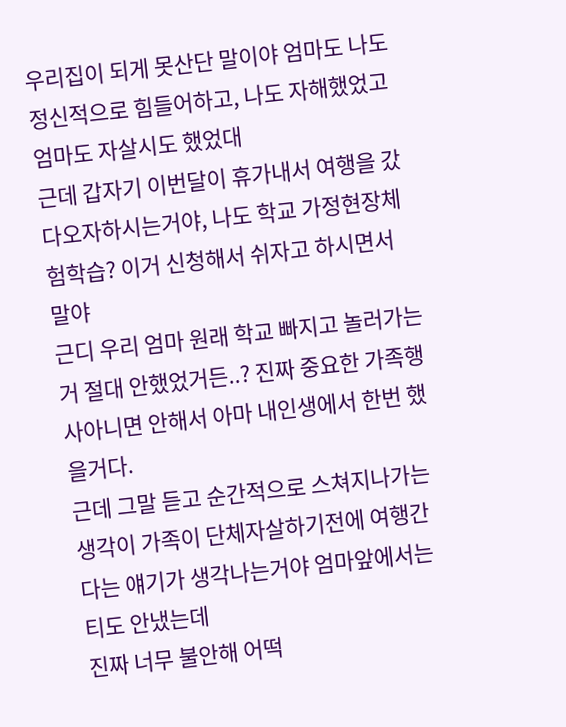우리집이 되게 못산단 말이야 엄마도 나도 정신적으로 힘들어하고, 나도 자해했었고 엄마도 자살시도 했었대
근데 갑자기 이번달이 휴가내서 여행을 갔다오자하시는거야, 나도 학교 가정현장체험학습? 이거 신청해서 쉬자고 하시면서 말야
근디 우리 엄마 원래 학교 빠지고 놀러가는거 절대 안했었거든..? 진짜 중요한 가족행사아니면 안해서 아마 내인생에서 한번 했을거다.
근데 그말 듣고 순간적으로 스쳐지나가는 생각이 가족이 단체자살하기전에 여행간다는 얘기가 생각나는거야 엄마앞에서는 티도 안냈는데
진짜 너무 불안해 어떡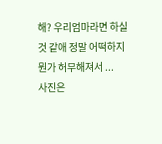해? 우리엄마라면 하실것 같애 정말 어떡하지 뭔가 허무해져서 ...
사진은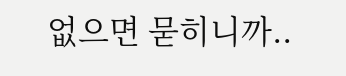없으면 묻히니까..